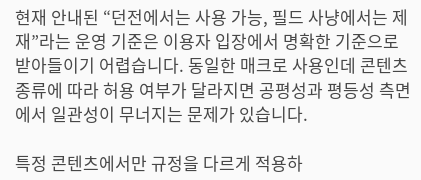현재 안내된 “던전에서는 사용 가능, 필드 사냥에서는 제재”라는 운영 기준은 이용자 입장에서 명확한 기준으로 받아들이기 어렵습니다. 동일한 매크로 사용인데 콘텐츠 종류에 따라 허용 여부가 달라지면 공평성과 평등성 측면에서 일관성이 무너지는 문제가 있습니다.

특정 콘텐츠에서만 규정을 다르게 적용하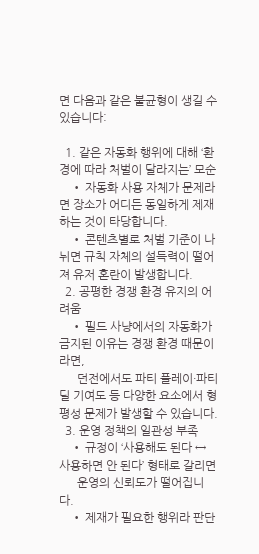면 다음과 같은 불균형이 생길 수 있습니다:

  1. 같은 자동화 행위에 대해 ‘환경에 따라 처벌이 달라지는’ 모순
    • 자동화 사용 자체가 문제라면 장소가 어디든 동일하게 제재하는 것이 타당합니다.
    • 콘텐츠별로 처벌 기준이 나뉘면 규칙 자체의 설득력이 떨어져 유저 혼란이 발생합니다.
  2. 공평한 경쟁 환경 유지의 어려움
    • 필드 사냥에서의 자동화가 금지된 이유는 경쟁 환경 때문이라면,
      던전에서도 파티 플레이·파티 딜 기여도 등 다양한 요소에서 형평성 문제가 발생할 수 있습니다.
  3. 운영 정책의 일관성 부족
    • 규정이 ‘사용해도 된다 ↔ 사용하면 안 된다’ 형태로 갈리면
      운영의 신뢰도가 떨어집니다.
    • 제재가 필요한 행위라 판단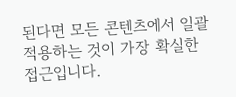된다면 모든 콘텐츠에서 일괄 적용하는 것이 가장 확실한 접근입니다.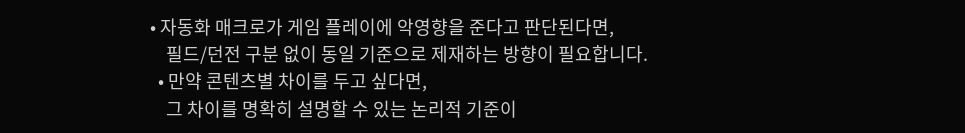• 자동화 매크로가 게임 플레이에 악영향을 준다고 판단된다면,
    필드/던전 구분 없이 동일 기준으로 제재하는 방향이 필요합니다.
  • 만약 콘텐츠별 차이를 두고 싶다면,
    그 차이를 명확히 설명할 수 있는 논리적 기준이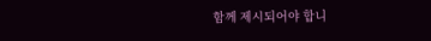함께 제시되어야 합니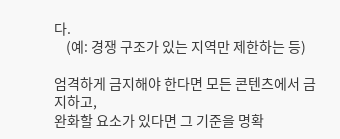다.
    (예: 경쟁 구조가 있는 지역만 제한하는 등)

엄격하게 금지해야 한다면 모든 콘텐츠에서 금지하고,
완화할 요소가 있다면 그 기준을 명확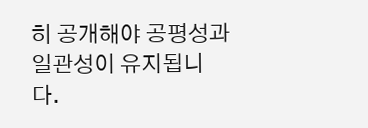히 공개해야 공평성과 일관성이 유지됩니다.